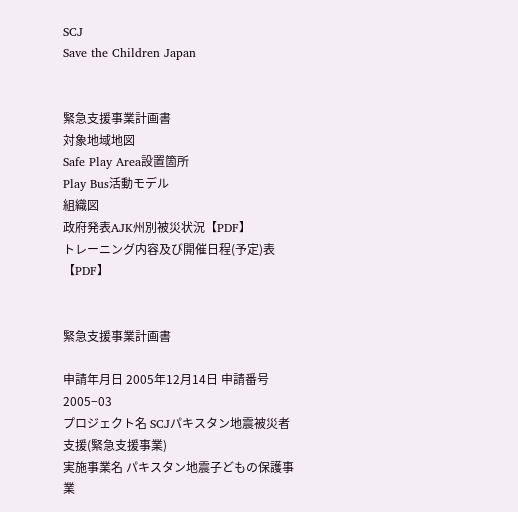SCJ
Save the Children Japan


緊急支援事業計画書
対象地域地図
Safe Play Area設置箇所
Play Bus活動モデル
組織図
政府発表AJK州別被災状況【PDF】
トレーニング内容及び開催日程(予定)表【PDF】


緊急支援事業計画書

申請年月日 2005年12月14日 申請番号 2005−03
プロジェクト名 SCJパキスタン地震被災者支援(緊急支援事業)
実施事業名 パキスタン地震子どもの保護事業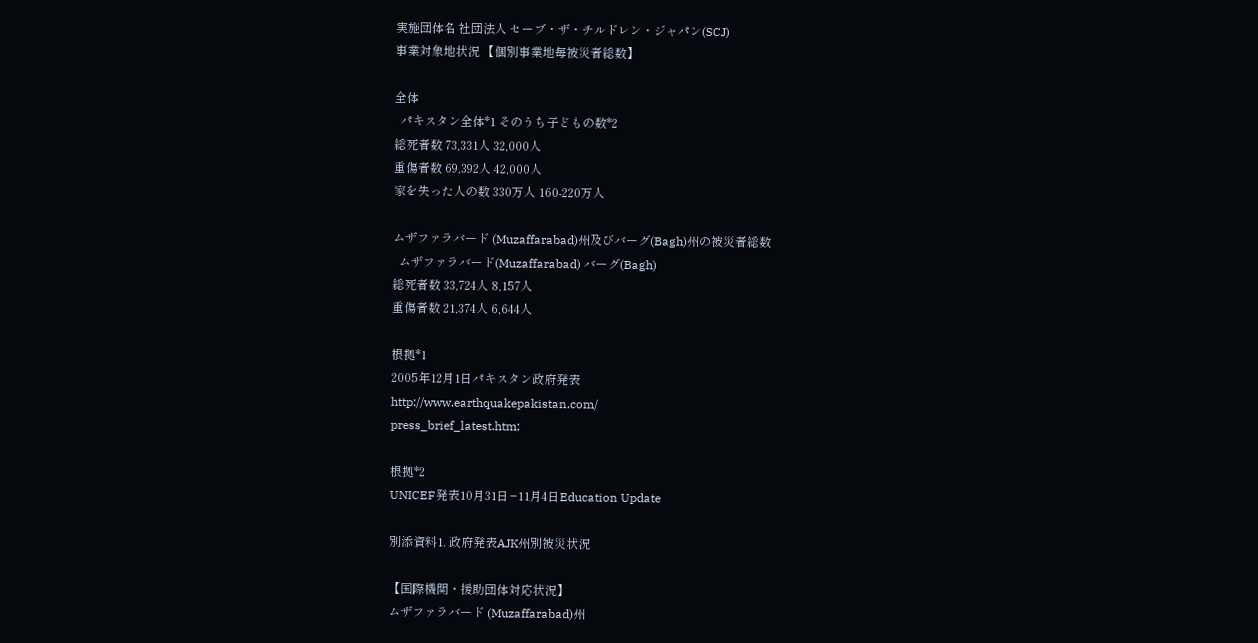実施団体名 社団法人 セーブ・ザ・チルドレン・ジャパン(SCJ)
事業対象地状況 【個別事業地毎被災者総数】

全体
  パキスタン全体*1 そのうち子どもの数*2
総死者数 73,331人 32,000人
重傷者数 69,392人 42,000人
家を失った人の数 330万人 160-220万人

ムザファラバード (Muzaffarabad)州及びバーグ(Bagh)州の被災者総数
  ムザファラバード(Muzaffarabad) バーグ(Bagh)
総死者数 33,724人 8,157人
重傷者数 21,374人 6,644人

根拠*1
2005年12月1日パキスタン政府発表
http://www.earthquakepakistan.com/
press_brief_latest.htm;

根拠*2
UNICEF発表10月31日−11月4日Education Update

別添資料1. 政府発表AJK州別被災状況

【国際機関・援助団体対応状況】
ムザファラバード (Muzaffarabad)州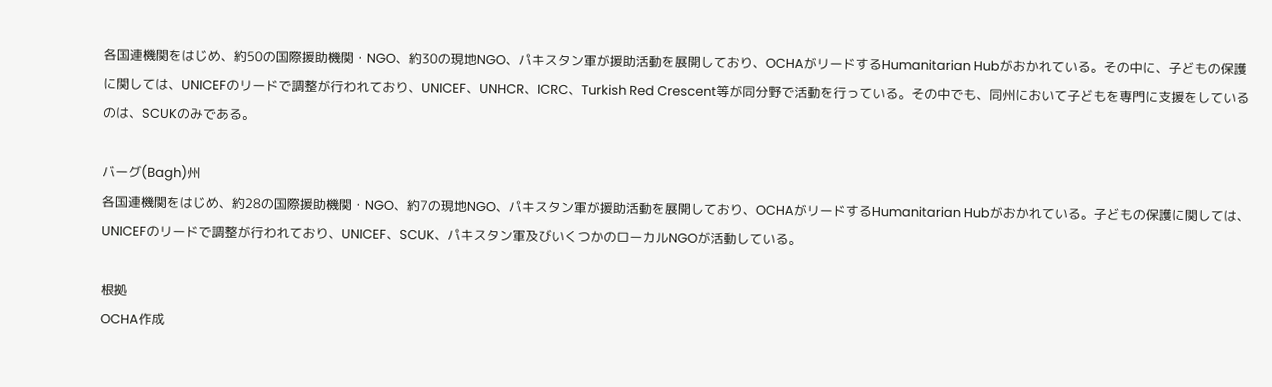各国連機関をはじめ、約50の国際援助機関・NGO、約30の現地NGO、パキスタン軍が援助活動を展開しており、OCHAがリードするHumanitarian Hubがおかれている。その中に、子どもの保護に関しては、UNICEFのリードで調整が行われており、UNICEF、UNHCR、ICRC、Turkish Red Crescent等が同分野で活動を行っている。その中でも、同州において子どもを専門に支援をしているのは、SCUKのみである。

バーグ(Bagh)州
各国連機関をはじめ、約28の国際援助機関・NGO、約7の現地NGO、パキスタン軍が援助活動を展開しており、OCHAがリードするHumanitarian Hubがおかれている。子どもの保護に関しては、UNICEFのリードで調整が行われており、UNICEF、SCUK、パキスタン軍及びいくつかのローカルNGOが活動している。

根拠
OCHA作成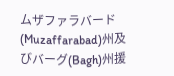ムザファラバード(Muzaffarabad)州及びバーグ(Bagh)州援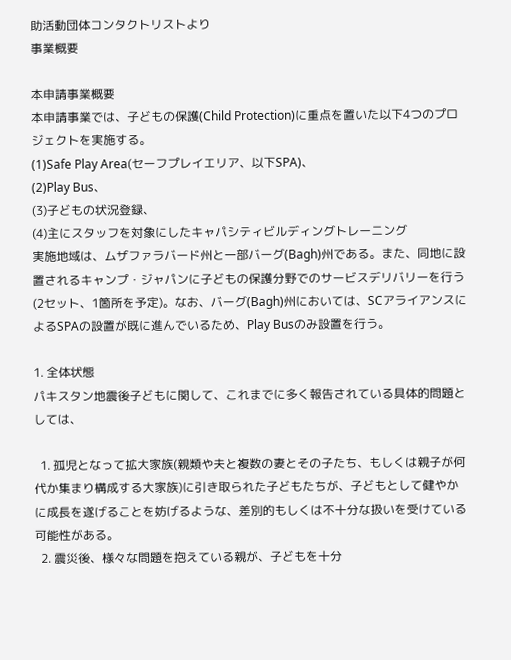助活動団体コンタクトリストより
事業概要

本申請事業概要
本申請事業では、子どもの保護(Child Protection)に重点を置いた以下4つのプロジェクトを実施する。
(1)Safe Play Area(セーフプレイエリア、以下SPA)、
(2)Play Bus、
(3)子どもの状況登録、
(4)主にスタッフを対象にしたキャパシティビルディングトレーニング
実施地域は、ムザファラバード州と一部バーグ(Bagh)州である。また、同地に設置されるキャンプ・ジャパンに子どもの保護分野でのサービスデリバリーを行う(2セット、1箇所を予定)。なお、バーグ(Bagh)州においては、SCアライアンスによるSPAの設置が既に進んでいるため、Play Busのみ設置を行う。

1. 全体状態
パキスタン地震後子どもに関して、これまでに多く報告されている具体的問題としては、

  1. 孤児となって拡大家族(親類や夫と複数の妻とその子たち、もしくは親子が何代か集まり構成する大家族)に引き取られた子どもたちが、子どもとして健やかに成長を遂げることを妨げるような、差別的もしくは不十分な扱いを受けている可能性がある。
  2. 震災後、様々な問題を抱えている親が、子どもを十分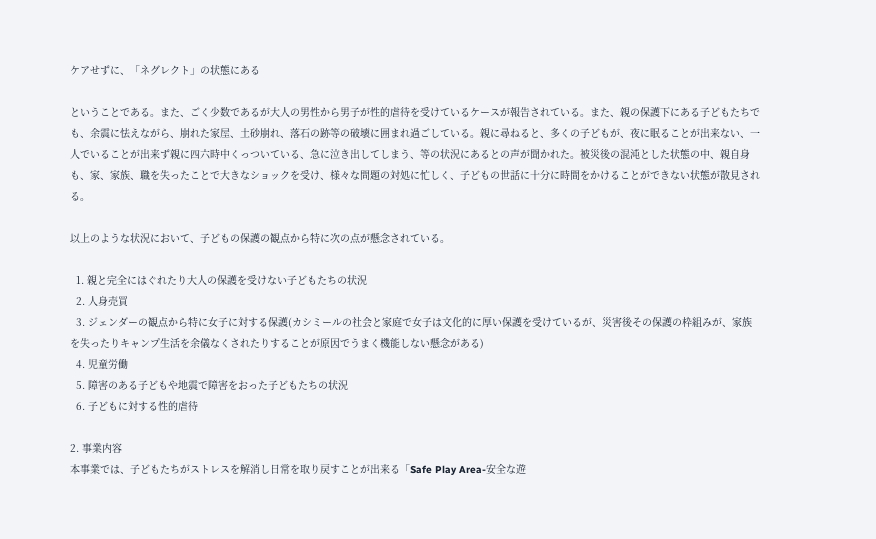ケアせずに、「ネグレクト」の状態にある

ということである。また、ごく少数であるが大人の男性から男子が性的虐待を受けているケースが報告されている。また、親の保護下にある子どもたちでも、余震に怯えながら、崩れた家屋、土砂崩れ、落石の跡等の破壊に囲まれ過ごしている。親に尋ねると、多くの子どもが、夜に眠ることが出来ない、一人でいることが出来ず親に四六時中くっついている、急に泣き出してしまう、等の状況にあるとの声が聞かれた。被災後の混沌とした状態の中、親自身も、家、家族、職を失ったことで大きなショックを受け、様々な問題の対処に忙しく、子どもの世話に十分に時間をかけることができない状態が散見される。

以上のような状況において、子どもの保護の観点から特に次の点が懸念されている。

  1. 親と完全にはぐれたり大人の保護を受けない子どもたちの状況
  2. 人身売買
  3. ジェンダーの観点から特に女子に対する保護(カシミールの社会と家庭で女子は文化的に厚い保護を受けているが、災害後その保護の枠組みが、家族を失ったりキャンプ生活を余儀なくされたりすることが原因でうまく機能しない懸念がある)
  4. 児童労働
  5. 障害のある子どもや地震で障害をおった子どもたちの状況
  6. 子どもに対する性的虐待

2. 事業内容
本事業では、子どもたちがストレスを解消し日常を取り戻すことが出来る「Safe Play Area-安全な遊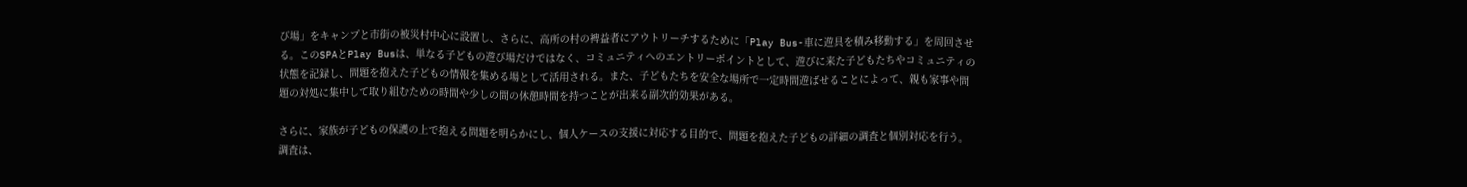び場」をキャンプと市街の被災村中心に設置し、さらに、高所の村の裨益者にアウトリーチするために「Play Bus-車に遊具を積み移動する」を周回させる。このSPAとPlay Busは、単なる子どもの遊び場だけではなく、コミュニティへのエントリーポイントとして、遊びに来た子どもたちやコミュニティの状態を記録し、問題を抱えた子どもの情報を集める場として活用される。また、子どもたちを安全な場所で一定時間遊ばせることによって、親も家事や問題の対処に集中して取り組むための時間や少しの間の休憩時間を持つことが出来る副次的効果がある。

さらに、家族が子どもの保護の上で抱える問題を明らかにし、個人ケースの支援に対応する目的で、問題を抱えた子どもの詳細の調査と個別対応を行う。調査は、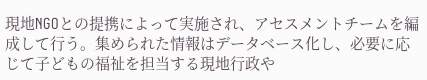現地NGOとの提携によって実施され、アセスメントチームを編成して行う。集められた情報はデータベース化し、必要に応じて子どもの福祉を担当する現地行政や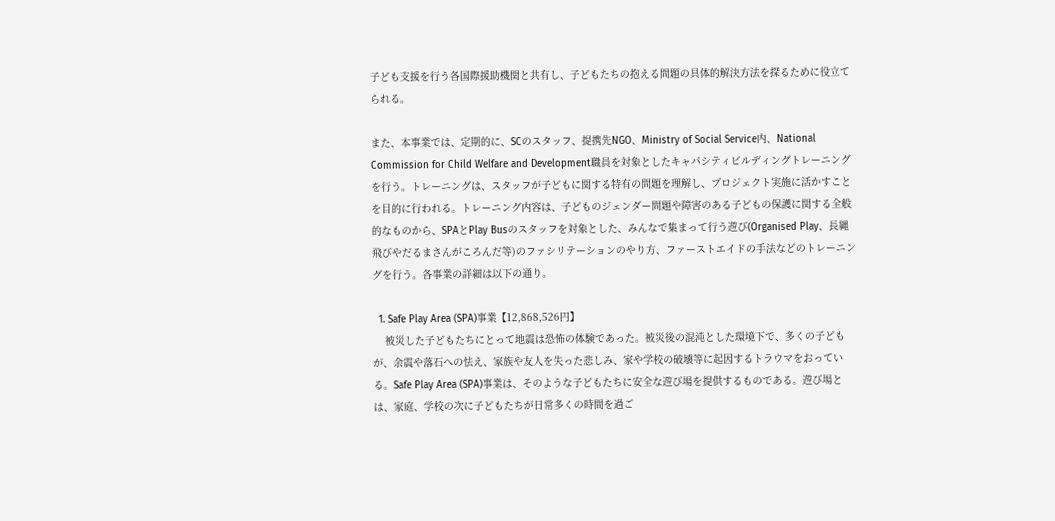子ども支援を行う各国際援助機関と共有し、子どもたちの抱える問題の具体的解決方法を探るために役立てられる。

また、本事業では、定期的に、SCのスタッフ、提携先NGO、Ministry of Social Service内、National Commission for Child Welfare and Development職員を対象としたキャパシティビルディングトレーニングを行う。トレーニングは、スタッフが子どもに関する特有の問題を理解し、プロジェクト実施に活かすことを目的に行われる。トレーニング内容は、子どものジェンダー問題や障害のある子どもの保護に関する全般的なものから、SPAとPlay Busのスタッフを対象とした、みんなで集まって行う遊び(Organised Play、長縄飛びやだるまさんがころんだ等)のファシリテーションのやり方、ファーストエイドの手法などのトレーニングを行う。各事業の詳細は以下の通り。

  1. Safe Play Area (SPA)事業【12,868,526円】
    被災した子どもたちにとって地震は恐怖の体験であった。被災後の混沌とした環境下で、多くの子どもが、余震や落石への怯え、家族や友人を失った悲しみ、家や学校の破壊等に起因するトラウマをおっている。Safe Play Area (SPA)事業は、そのような子どもたちに安全な遊び場を提供するものである。遊び場とは、家庭、学校の次に子どもたちが日常多くの時間を過ご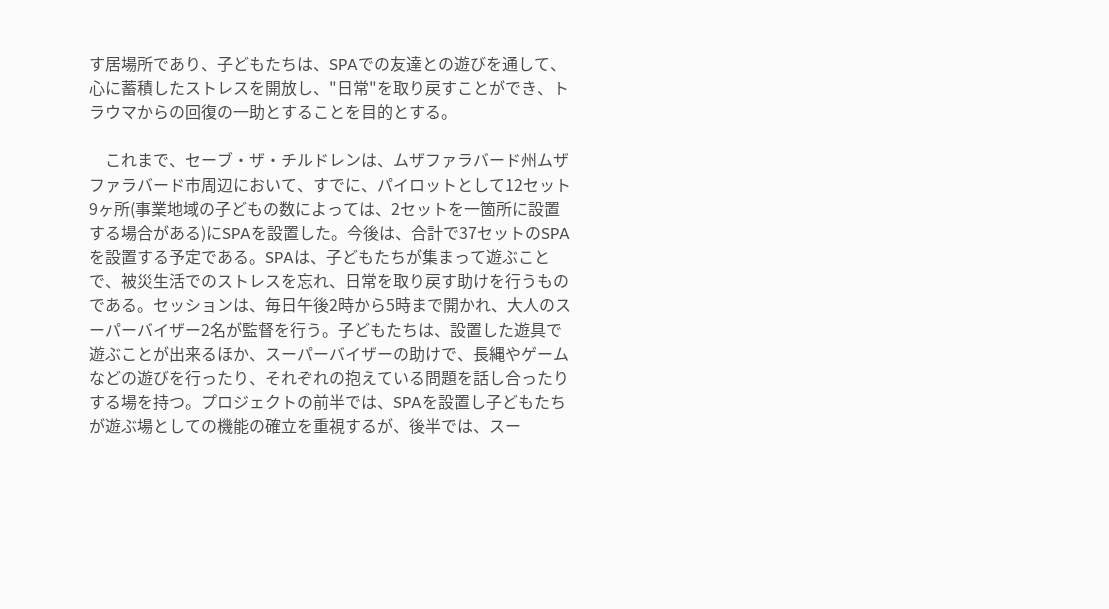す居場所であり、子どもたちは、SPAでの友達との遊びを通して、心に蓄積したストレスを開放し、"日常"を取り戻すことができ、トラウマからの回復の一助とすることを目的とする。

    これまで、セーブ・ザ・チルドレンは、ムザファラバード州ムザファラバード市周辺において、すでに、パイロットとして12セット9ヶ所(事業地域の子どもの数によっては、2セットを一箇所に設置する場合がある)にSPAを設置した。今後は、合計で37セットのSPAを設置する予定である。SPAは、子どもたちが集まって遊ぶことで、被災生活でのストレスを忘れ、日常を取り戻す助けを行うものである。セッションは、毎日午後2時から5時まで開かれ、大人のスーパーバイザー2名が監督を行う。子どもたちは、設置した遊具で遊ぶことが出来るほか、スーパーバイザーの助けで、長縄やゲームなどの遊びを行ったり、それぞれの抱えている問題を話し合ったりする場を持つ。プロジェクトの前半では、SPAを設置し子どもたちが遊ぶ場としての機能の確立を重視するが、後半では、スー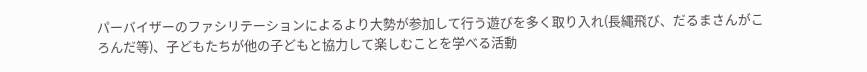パーバイザーのファシリテーションによるより大勢が参加して行う遊びを多く取り入れ(長縄飛び、だるまさんがころんだ等)、子どもたちが他の子どもと協力して楽しむことを学べる活動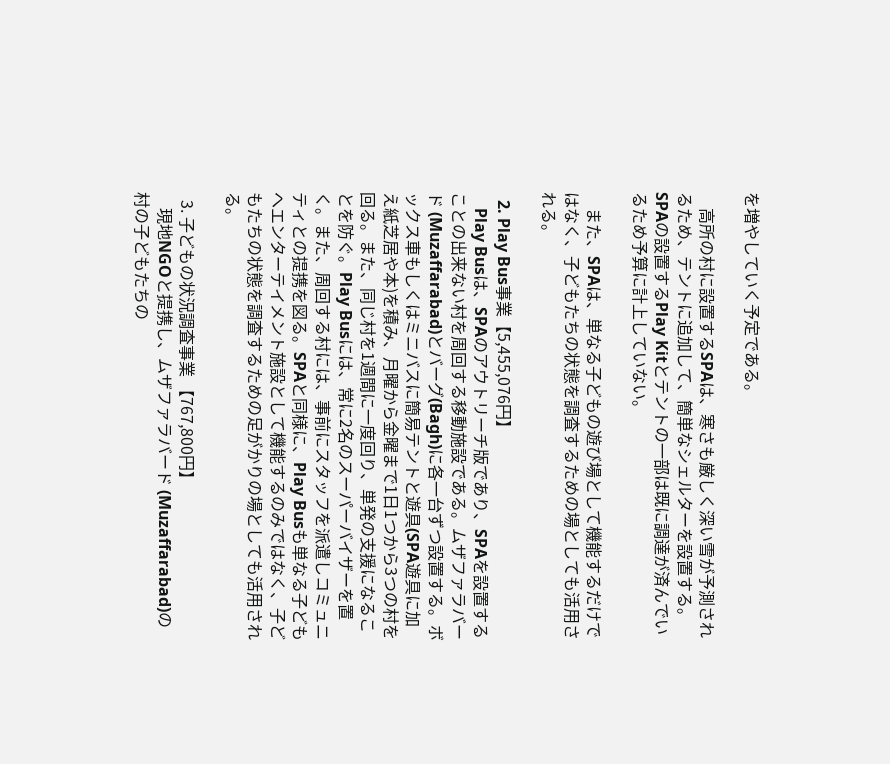を増やしていく予定である。

    高所の村に設置するSPAは、寒さも厳しく深い雪が予測されるため、テントに追加して、簡単なシェルターを設置する。SPAの設置するPlay Kitとテントの一部は既に調達が済んでいるため予算に計上していない。

    また、SPAは、単なる子どもの遊び場として機能するだけではなく、子どもたちの状態を調査するための場としても活用される。

  2. Play Bus事業【5,455,076円】
    Play Busは、SPAのアウトリーチ版であり、SPAを設置することの出来ない村を周回する移動施設である。ムザファラバード (Muzaffarabad)とバーグ(Bagh)に各一台ずつ設置する。ボックス車もしくはミニバスに簡易テントと遊具(SPA遊具に加え紙芝居や本)を積み、月曜から金曜まで1日1つから3つの村を回る。また、同じ村を1週間に一度回り、単発の支援になることを防ぐ。Play Busには、常に2名のスーパーバイザーを置く。また、周回する村には、事前にスタッフを派遣しコミュニティとの提携を図る。SPAと同様に、Play Busも単なる子どもへエンターテイメント施設として機能するのみではなく、子どもたちの状態を調査するための足がかりの場としても活用される。

  3. 子どもの状況調査事業 【767,800円】
    現地NGOと提携し、ムザファラバード (Muzaffarabad)の村の子どもたちの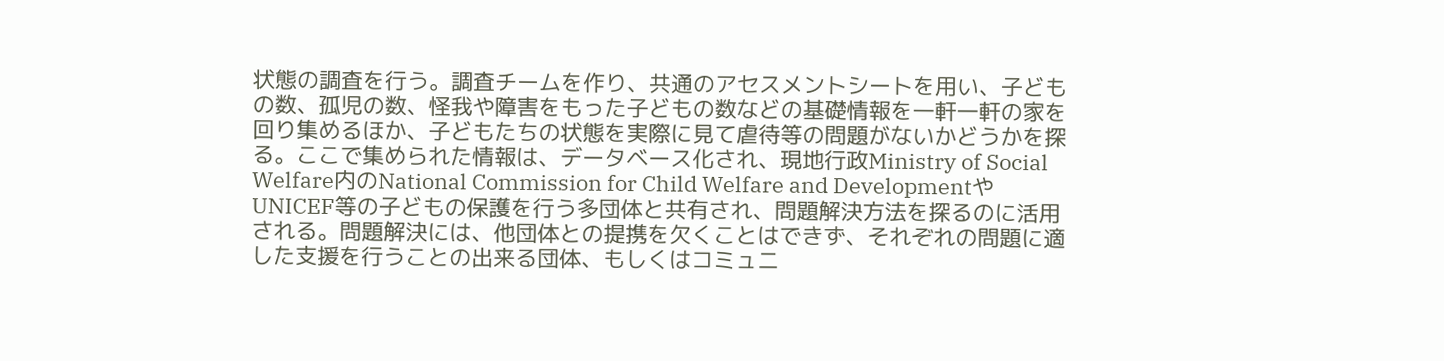状態の調査を行う。調査チームを作り、共通のアセスメントシートを用い、子どもの数、孤児の数、怪我や障害をもった子どもの数などの基礎情報を一軒一軒の家を回り集めるほか、子どもたちの状態を実際に見て虐待等の問題がないかどうかを探る。ここで集められた情報は、データベース化され、現地行政Ministry of Social Welfare内のNational Commission for Child Welfare and DevelopmentやUNICEF等の子どもの保護を行う多団体と共有され、問題解決方法を探るのに活用される。問題解決には、他団体との提携を欠くことはできず、それぞれの問題に適した支援を行うことの出来る団体、もしくはコミュニ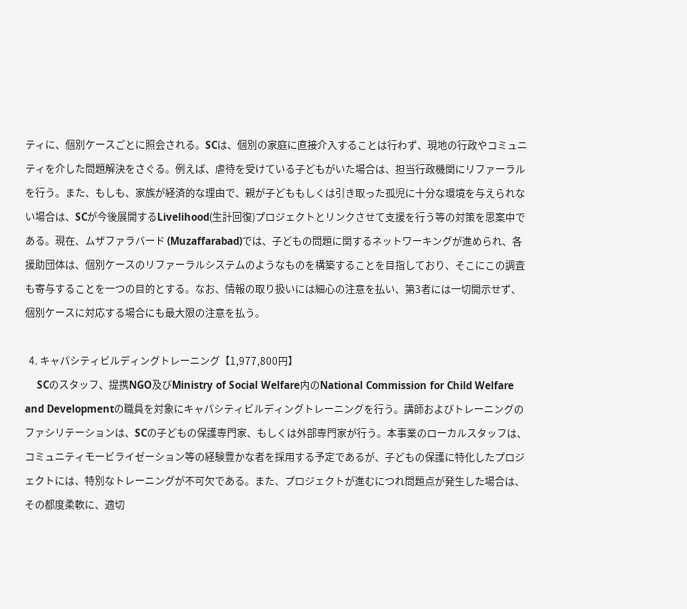ティに、個別ケースごとに照会される。SCは、個別の家庭に直接介入することは行わず、現地の行政やコミュニティを介した問題解決をさぐる。例えば、虐待を受けている子どもがいた場合は、担当行政機関にリファーラルを行う。また、もしも、家族が経済的な理由で、親が子どももしくは引き取った孤児に十分な環境を与えられない場合は、SCが今後展開するLivelihood(生計回復)プロジェクトとリンクさせて支援を行う等の対策を思案中である。現在、ムザファラバード (Muzaffarabad)では、子どもの問題に関するネットワーキングが進められ、各援助団体は、個別ケースのリファーラルシステムのようなものを構築することを目指しており、そこにこの調査も寄与することを一つの目的とする。なお、情報の取り扱いには細心の注意を払い、第3者には一切開示せず、個別ケースに対応する場合にも最大限の注意を払う。

  4. キャパシティビルディングトレーニング【1,977,800円】
    SCのスタッフ、提携NGO及びMinistry of Social Welfare内のNational Commission for Child Welfare and Developmentの職員を対象にキャパシティビルディングトレーニングを行う。講師およびトレーニングのファシリテーションは、SCの子どもの保護専門家、もしくは外部専門家が行う。本事業のローカルスタッフは、コミュニティモービライゼーション等の経験豊かな者を採用する予定であるが、子どもの保護に特化したプロジェクトには、特別なトレーニングが不可欠である。また、プロジェクトが進むにつれ問題点が発生した場合は、その都度柔軟に、適切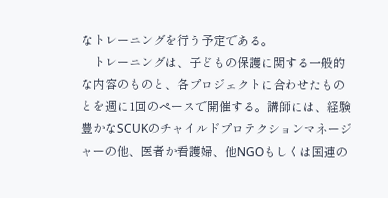なトレーニングを行う予定である。
    トレーニングは、子どもの保護に関する一般的な内容のものと、各プロジェクトに合わせたものとを週に1回のペースで開催する。講師には、経験豊かなSCUKのチャイルドプロテクションマネージャーの他、医者か看護婦、他NGOもしくは国連の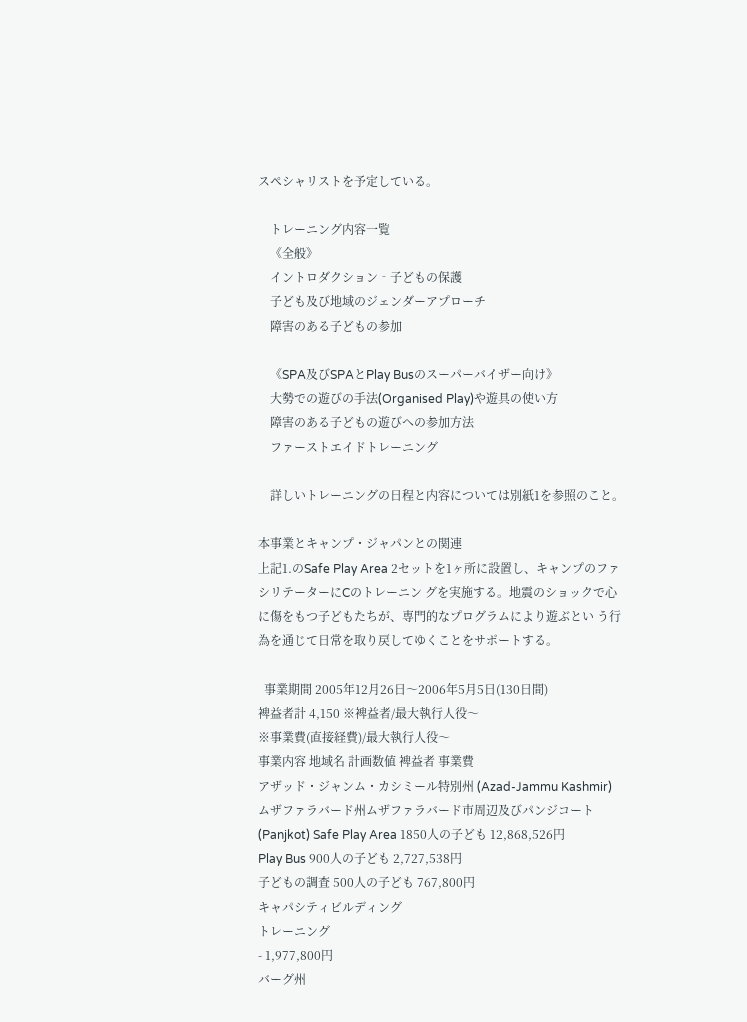スペシャリストを予定している。

    トレーニング内容一覧
    《全般》
    イントロダクション‐子どもの保護
    子ども及び地域のジェンダーアプローチ
    障害のある子どもの参加

    《SPA及びSPAとPlay Busのスーパーバイザー向け》
    大勢での遊びの手法(Organised Play)や遊具の使い方
    障害のある子どもの遊びへの参加方法
    ファーストエイドトレーニング

    詳しいトレーニングの日程と内容については別紙1を参照のこと。

本事業とキャンプ・ジャパンとの関連
上記1.のSafe Play Area 2セットを1ヶ所に設置し、キャンプのファシリテーターにCのトレーニン グを実施する。地震のショックで心に傷をもつ子どもたちが、専門的なプログラムにより遊ぶとい う行為を通じて日常を取り戻してゆくことをサポートする。

  事業期間 2005年12月26日〜2006年5月5日(130日間)
裨益者計 4,150 ※裨益者/最大執行人役〜
※事業費(直接経費)/最大執行人役〜
事業内容 地域名 計画数値 裨益者 事業費
アザッド・ジャンム・カシミール特別州 (Azad-Jammu Kashmir)
ムザファラバード州ムザファラバード市周辺及びパンジコート(Panjkot) Safe Play Area 1850人の子ども 12,868,526円
Play Bus 900人の子ども 2,727,538円
子どもの調査 500人の子ども 767,800円
キャパシティビルディング
トレーニング
- 1,977,800円
バーグ州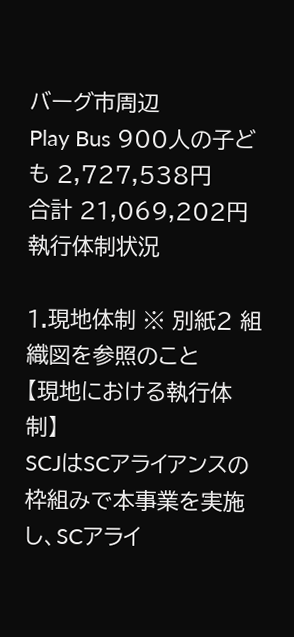バーグ市周辺
Play Bus 900人の子ども 2,727,538円
合計 21,069,202円
執行体制状況

1.現地体制 ※ 別紙2 組織図を参照のこと
【現地における執行体制】
SCJはSCアライアンスの枠組みで本事業を実施し、SCアライ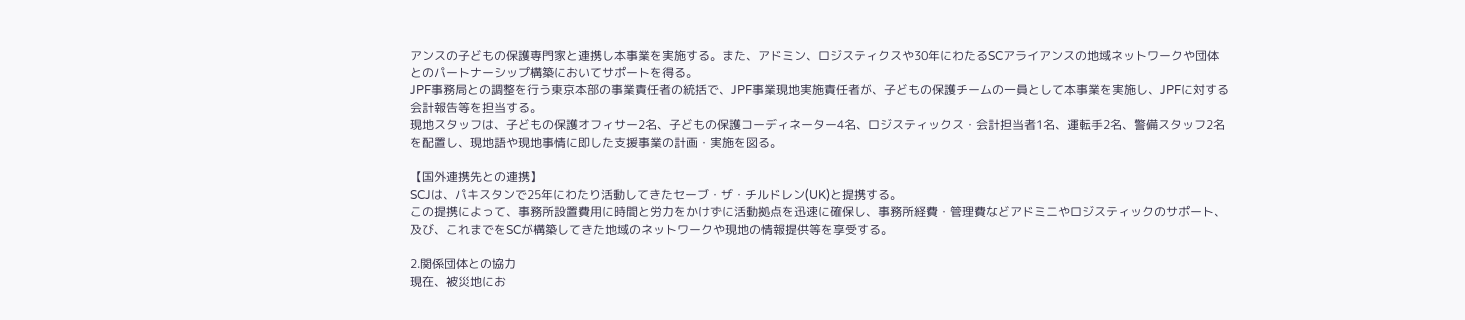アンスの子どもの保護専門家と連携し本事業を実施する。また、アドミン、ロジスティクスや30年にわたるSCアライアンスの地域ネットワークや団体とのパートナーシップ構築においてサポートを得る。
JPF事務局との調整を行う東京本部の事業責任者の統括で、JPF事業現地実施責任者が、子どもの保護チームの一員として本事業を実施し、JPFに対する会計報告等を担当する。
現地スタッフは、子どもの保護オフィサー2名、子どもの保護コーディネーター4名、ロジスティックス・会計担当者1名、運転手2名、警備スタッフ2名を配置し、現地語や現地事情に即した支援事業の計画・実施を図る。

【国外連携先との連携】
SCJは、パキスタンで25年にわたり活動してきたセーブ・ザ・チルドレン(UK)と提携する。
この提携によって、事務所設置費用に時間と労力をかけずに活動拠点を迅速に確保し、事務所経費・管理費などアドミニやロジスティックのサポート、及び、これまでをSCが構築してきた地域のネットワークや現地の情報提供等を享受する。

2.関係団体との協力
現在、被災地にお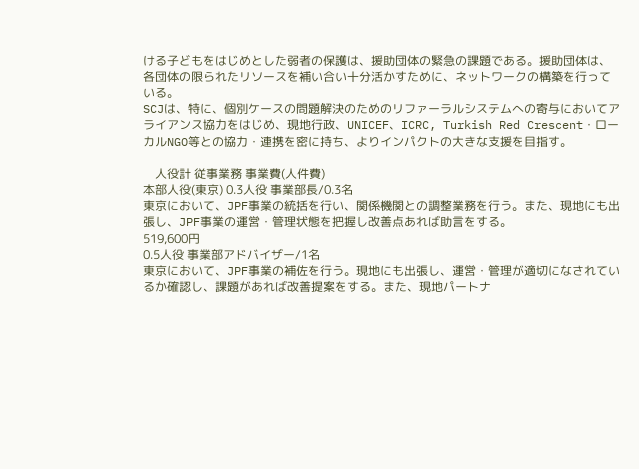ける子どもをはじめとした弱者の保護は、援助団体の緊急の課題である。援助団体は、各団体の限られたリソースを補い合い十分活かすために、ネットワークの構築を行っている。
SCJは、特に、個別ケースの問題解決のためのリファーラルシステムへの寄与においてアライアンス協力をはじめ、現地行政、UNICEF、ICRC, Turkish Red Crescent・ローカルNGO等との協力・連携を密に持ち、よりインパクトの大きな支援を目指す。

    人役計 従事業務 事業費(人件費)
本部人役(東京) 0.3人役 事業部長/0.3名
東京において、JPF事業の統括を行い、関係機関との調整業務を行う。また、現地にも出張し、JPF事業の運営・管理状態を把握し改善点あれば助言をする。
519,600円
0.5人役 事業部アドバイザー/1名
東京において、JPF事業の補佐を行う。現地にも出張し、運営・管理が適切になされているか確認し、課題があれば改善提案をする。また、現地パートナ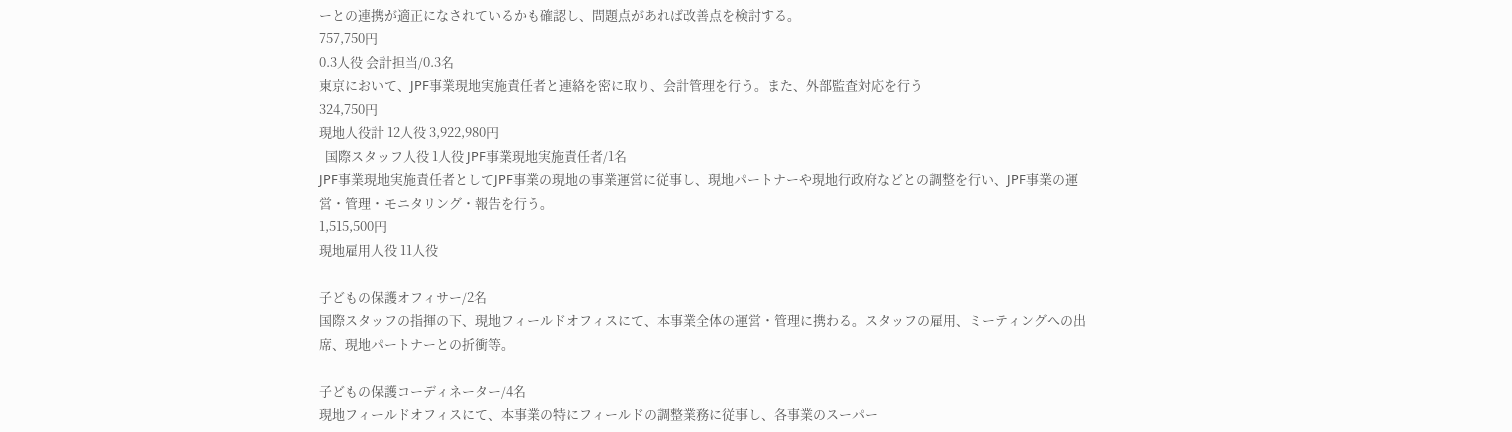ーとの連携が適正になされているかも確認し、問題点があれば改善点を検討する。
757,750円
0.3人役 会計担当/0.3名
東京において、JPF事業現地実施責任者と連絡を密に取り、会計管理を行う。また、外部監査対応を行う
324,750円
現地人役計 12人役 3,922,980円
  国際スタッフ人役 1人役 JPF事業現地実施責任者/1名
JPF事業現地実施責任者としてJPF事業の現地の事業運営に従事し、現地パートナーや現地行政府などとの調整を行い、JPF事業の運営・管理・モニタリング・報告を行う。
1,515,500円
現地雇用人役 11人役

子どもの保護オフィサー/2名
国際スタッフの指揮の下、現地フィールドオフィスにて、本事業全体の運営・管理に携わる。スタッフの雇用、ミーティングへの出席、現地パートナーとの折衝等。

子どもの保護コーディネーター/4名
現地フィールドオフィスにて、本事業の特にフィールドの調整業務に従事し、各事業のスーパー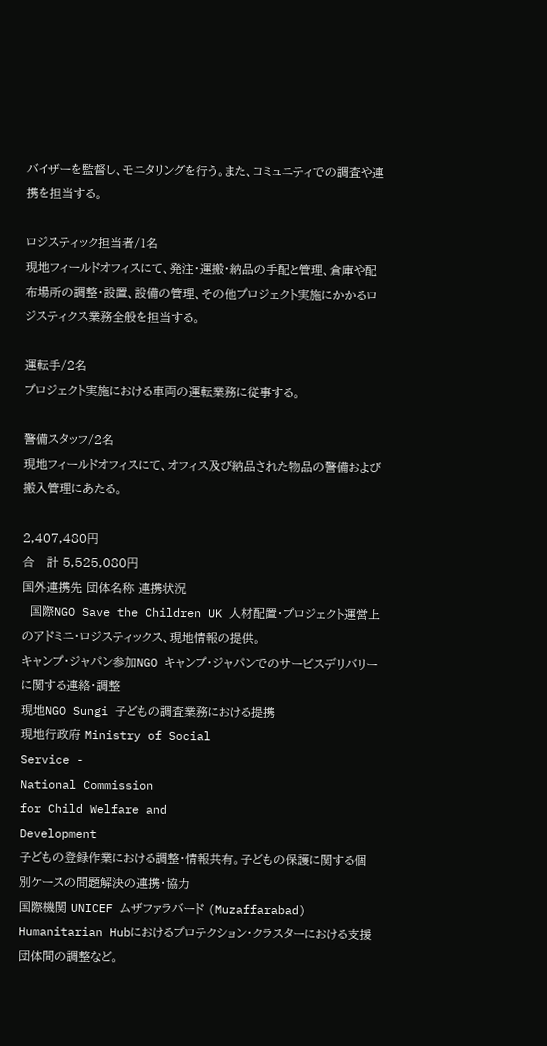バイザーを監督し、モニタリングを行う。また、コミュニティでの調査や連携を担当する。

ロジスティック担当者/1名
現地フィールドオフィスにて、発注・運搬・納品の手配と管理、倉庫や配布場所の調整・設置、設備の管理、その他プロジェクト実施にかかるロジスティクス業務全般を担当する。

運転手/2名
プロジェクト実施における車両の運転業務に従事する。

警備スタッフ/2名
現地フィールドオフィスにて、オフィス及び納品された物品の警備および搬入管理にあたる。

2,407,480円
合   計 5,525,080円
国外連携先 団体名称 連携状況
  国際NGO Save the Children UK 人材配置・プロジェクト運営上のアドミニ・ロジスティックス、現地情報の提供。
キャンプ・ジャパン参加NGO キャンプ・ジャパンでのサービスデリバリーに関する連絡・調整
現地NGO Sungi 子どもの調査業務における提携
現地行政府 Ministry of Social
Service -
National Commission
for Child Welfare and
Development
子どもの登録作業における調整・情報共有。子どもの保護に関する個別ケースの問題解決の連携・協力
国際機関 UNICEF ムザファラバード (Muzaffarabad) Humanitarian Hubにおけるプロテクション・クラスターにおける支援団体間の調整など。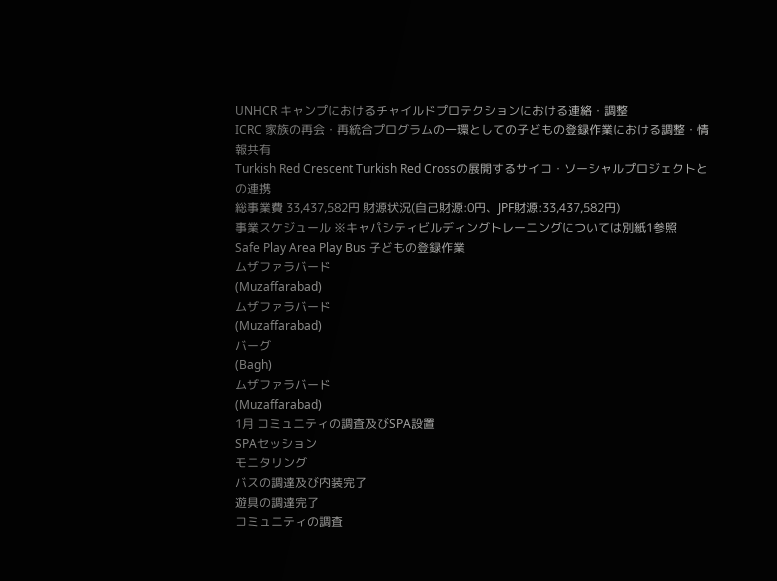UNHCR キャンプにおけるチャイルドプロテクションにおける連絡・調整
ICRC 家族の再会・再統合プログラムの一環としての子どもの登録作業における調整・情報共有
Turkish Red Crescent Turkish Red Crossの展開するサイコ・ソーシャルプロジェクトとの連携
総事業費 33,437,582円 財源状況(自己財源:0円、JPF財源:33,437,582円)
事業スケジュール ※キャパシティビルディングトレーニングについては別紙1参照
Safe Play Area Play Bus 子どもの登録作業
ムザファラバード
(Muzaffarabad)
ムザファラバード
(Muzaffarabad)
バーグ
(Bagh)
ムザファラバード
(Muzaffarabad)
1月 コミュニティの調査及びSPA設置
SPAセッション
モニタリング
バスの調達及び内装完了
遊具の調達完了
コミュニティの調査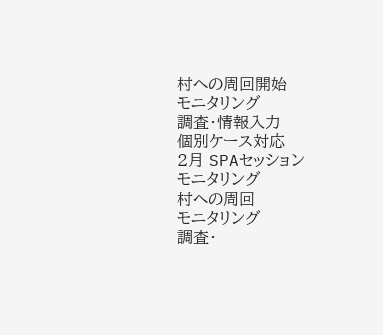村への周回開始
モニタリング
調査・情報入力
個別ケース対応
2月 SPAセッション
モニタリング
村への周回
モニタリング
調査・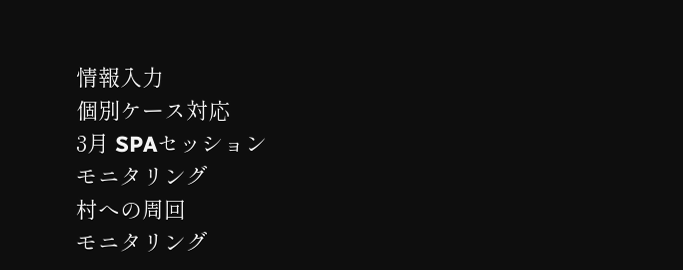情報入力
個別ケース対応
3月 SPAセッション
モニタリング
村への周回
モニタリング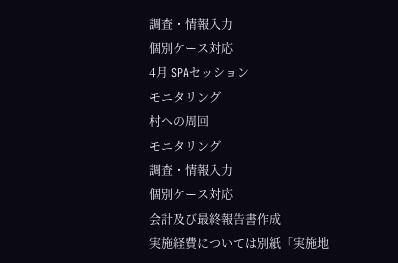調査・情報入力
個別ケース対応
4月 SPAセッション
モニタリング
村への周回
モニタリング
調査・情報入力
個別ケース対応
会計及び最終報告書作成
実施経費については別紙「実施地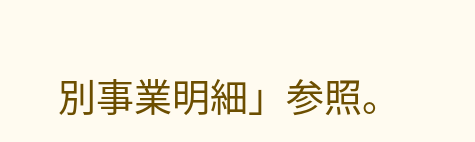別事業明細」参照。